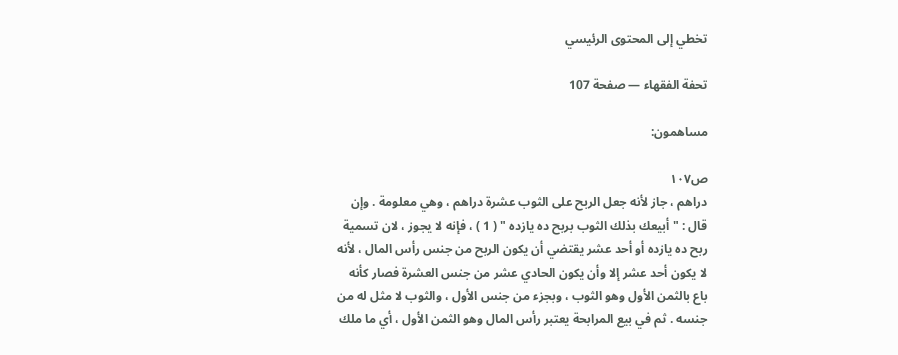تخطي إلى المحتوى الرئيسي

تحفة الفقهاء — صفحة 107

مساهمون:

ص١٠٧
دراهم ، جاز لأنه جعل الربح على الثوب عشرة دراهم ، وهي معلومة . وإن قال : " أبيعك بذلك الثوب بربح ده يازده " ( 1 ) ، فإنه لا يجوز ، لان تسمية ربح ده يازده أو أحد عشر يقتضي أن يكون الربح من جنس رأس المال ، لأنه لا يكون أحد عشر إلا وأن يكون الحادي عشر من جنس العشرة فصار كأنه باع بالثمن الأول وهو الثوب ، وبجزء من جنس الأول ، والثوب لا مثل له من جنسه . ثم في بيع المرابحة يعتبر رأس المال وهو الثمن الأول ، أي ما ملك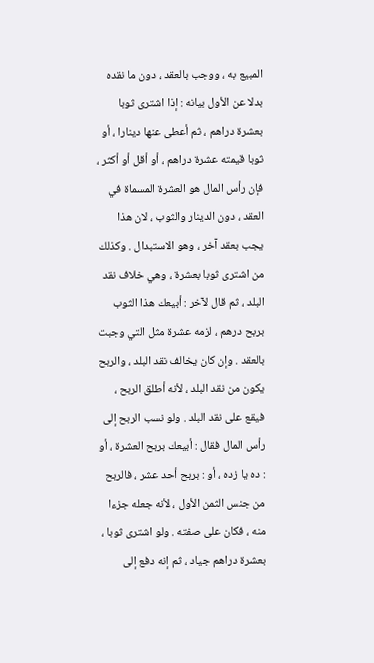المبيع به ، ووجب بالعقد ، دون ما نقده بدلا عن الأول بيانه : إذا اشترى ثوبا بعشرة دراهم ، ثم أعطى عنها دينارا ، أو ثوبا قيمته عشرة دراهم ، أو أقل أو أكثر ، فإن رأس المال هو العشرة المسماة في العقد ، دون الدينار والثوب ، لان هذا يجب بعقد آخر ، وهو الاستبدال . وكذلك من اشترى ثوبا بعشرة ، وهي خلاف نقد البلد ، ثم قال لآخر : أبيعك هذا الثوب بربح درهم ، لزمه عشرة مثل التي وجبت بالعقد . وإن كان يخالف نقد البلد ، والربح يكون من نقد البلد ، لأنه أطلق الربح ، فيقع على نقد البلد . ولو نسب الربح إلى رأس المال فقال : أبيعك بربح العشرة ، أو : ده يا زده ، أو : بربح أحد عشر ، فالربح من جنس الثمن الأول ، لأنه جعله جزءا منه ، فكان على صفته . ولو اشترى ثوبا ، بعشرة دراهم جياد ، ثم إنه دفع إلى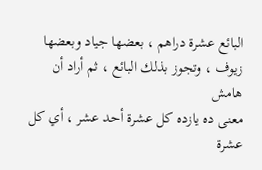البائع عشرة دراهم ، بعضها جياد وبعضها زيوف ، وتجوز بذلك البائع ، ثم أراد أن
هامش
معنى ده يازده كل عشرة أحد عشر ، أي كل عشرة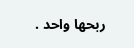ربحها واحد .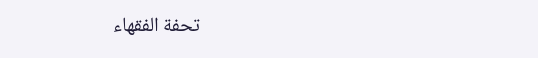تحفة الفقهاء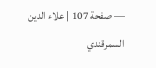— صفحة 107 | علاء الدين السمرقندي